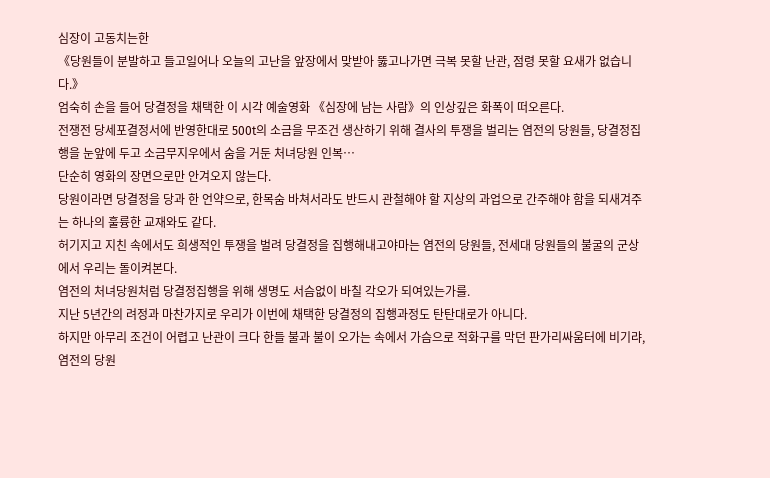심장이 고동치는한
《당원들이 분발하고 들고일어나 오늘의 고난을 앞장에서 맞받아 뚫고나가면 극복 못할 난관, 점령 못할 요새가 없습니다.》
엄숙히 손을 들어 당결정을 채택한 이 시각 예술영화 《심장에 남는 사람》의 인상깊은 화폭이 떠오른다.
전쟁전 당세포결정서에 반영한대로 500t의 소금을 무조건 생산하기 위해 결사의 투쟁을 벌리는 염전의 당원들, 당결정집행을 눈앞에 두고 소금무지우에서 숨을 거둔 처녀당원 인복…
단순히 영화의 장면으로만 안겨오지 않는다.
당원이라면 당결정을 당과 한 언약으로, 한목숨 바쳐서라도 반드시 관철해야 할 지상의 과업으로 간주해야 함을 되새겨주는 하나의 훌륭한 교재와도 같다.
허기지고 지친 속에서도 희생적인 투쟁을 벌려 당결정을 집행해내고야마는 염전의 당원들, 전세대 당원들의 불굴의 군상에서 우리는 돌이켜본다.
염전의 처녀당원처럼 당결정집행을 위해 생명도 서슴없이 바칠 각오가 되여있는가를.
지난 5년간의 려정과 마찬가지로 우리가 이번에 채택한 당결정의 집행과정도 탄탄대로가 아니다.
하지만 아무리 조건이 어렵고 난관이 크다 한들 불과 불이 오가는 속에서 가슴으로 적화구를 막던 판가리싸움터에 비기랴, 염전의 당원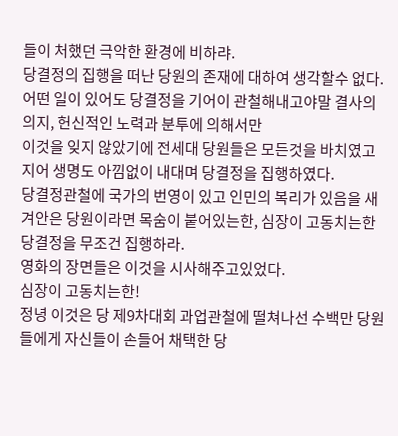들이 처했던 극악한 환경에 비하랴.
당결정의 집행을 떠난 당원의 존재에 대하여 생각할수 없다.
어떤 일이 있어도 당결정을 기어이 관철해내고야말 결사의 의지, 헌신적인 노력과 분투에 의해서만
이것을 잊지 않았기에 전세대 당원들은 모든것을 바치였고 지어 생명도 아낌없이 내대며 당결정을 집행하였다.
당결정관철에 국가의 번영이 있고 인민의 복리가 있음을 새겨안은 당원이라면 목숨이 붙어있는한, 심장이 고동치는한 당결정을 무조건 집행하라.
영화의 장면들은 이것을 시사해주고있었다.
심장이 고동치는한!
정녕 이것은 당 제9차대회 과업관철에 떨쳐나선 수백만 당원들에게 자신들이 손들어 채택한 당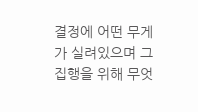결정에 어떤 무게가 실려있으며 그 집행을 위해 무엇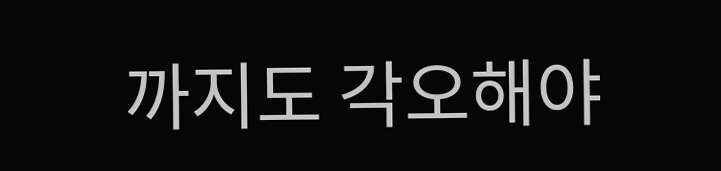까지도 각오해야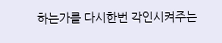하는가를 다시한번 각인시켜주는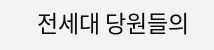전세대 당원들의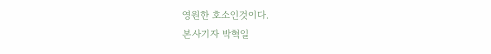영원한 호소인것이다.
본사기자 박혁일